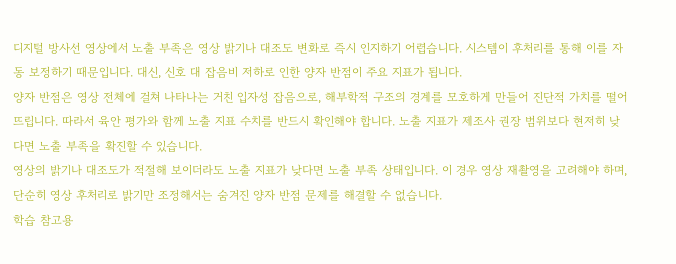디지털 방사선 영상에서 노출 부족은 영상 밝기나 대조도 변화로 즉시 인지하기 어렵습니다. 시스템이 후처리를 통해 이를 자동 보정하기 때문입니다. 대신, 신호 대 잡음비 저하로 인한 양자 반점이 주요 지표가 됩니다.
양자 반점은 영상 전체에 걸쳐 나타나는 거친 입자성 잡음으로, 해부학적 구조의 경계를 모호하게 만들어 진단적 가치를 떨어뜨립니다. 따라서 육안 평가와 함께 노출 지표 수치를 반드시 확인해야 합니다. 노출 지표가 제조사 권장 범위보다 현저히 낮다면 노출 부족을 확진할 수 있습니다.
영상의 밝기나 대조도가 적절해 보이더라도 노출 지표가 낮다면 노출 부족 상태입니다. 이 경우 영상 재촬영을 고려해야 하며, 단순히 영상 후처리로 밝기만 조정해서는 숨겨진 양자 반점 문제를 해결할 수 없습니다.
학습 참고용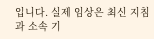입니다. 실제 임상은 최신 지침과 소속 기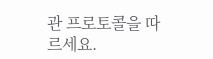관 프로토콜을 따르세요.